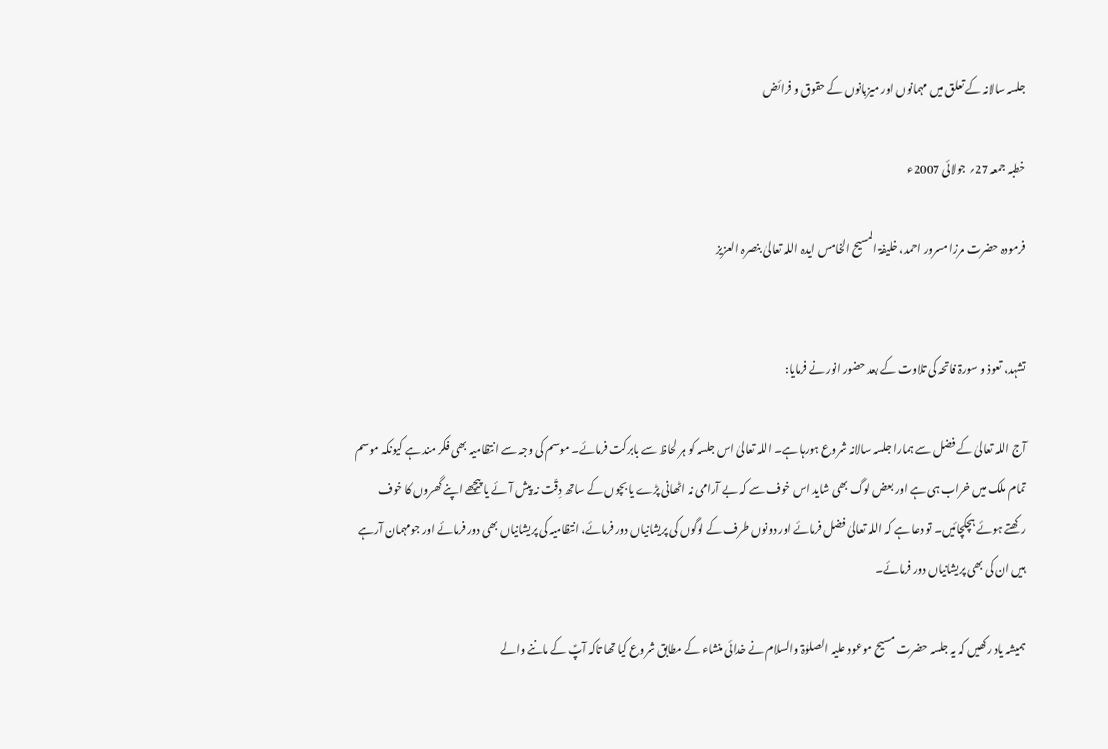جلسہ سالانہ کے تعلق میں مہمانوں اور میزبانوں کے حقوق و فرائض

خطبہ جمعہ 27؍ جولائی 2007ء

فرمودہ حضرت مرزا مسرور احمد، خلیفۃ المسیح الخامس ایدہ اللہ تعالیٰ بنصرہ العزیز


تشہد، تعوذ و سورۃ فاتحہ کی تلاوت کے بعد حضور انور نے فرمایا:

آج اللہ تعالیٰ کے فضل سے ہمارا جلسہ سالانہ شروع ہورہا ہے۔ اللہ تعالیٰ اس جلسہ کو ہر لحاظ سے بابرکت فرمائے۔ موسم کی وجہ سے انتظامیہ بھی فکر مند ہے کیونکہ موسم تمام ملک میں خراب ہی ہے اور بعض لوگ بھی شاید اس خوف سے کہ بے آرامی نہ اٹھانی پڑے یا بچوں کے ساتھ دِقّت نہ پیش آئے یا پیچھے اپنے گھروں کا خوف رکھتے ہوئے ہچکچائیں۔ تو دعا ہے کہ اللہ تعالیٰ فضل فرمائے اور دونوں طرف کے لوگوں کی پریشانیاں دور فرمائے، انتظامیہ کی پریشانیاں بھی دور فرمائے اور جومہمان آرہے ہیں ان کی بھی پریشانیاں دور فرمائے۔

ہمیشہ یاد رکھیں کہ یہ جلسہ حضرت مسیح موعود علیہ الصلوٰۃ والسلام نے خدائی منشاء کے مطابق شروع کیا تھا تاکہ آپؑ کے ماننے والے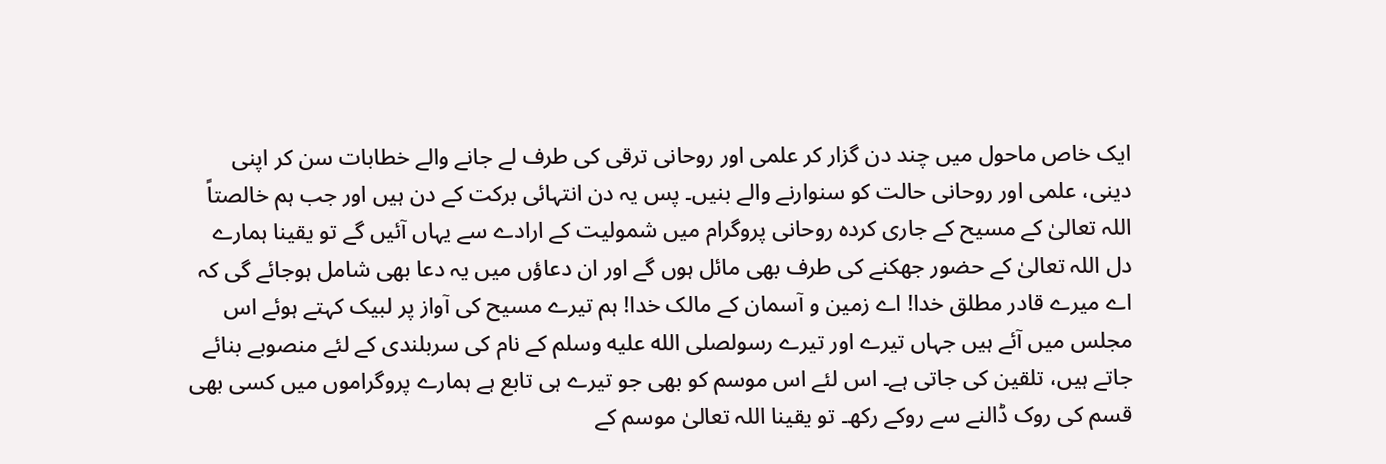ایک خاص ماحول میں چند دن گزار کر علمی اور روحانی ترقی کی طرف لے جانے والے خطابات سن کر اپنی دینی، علمی اور روحانی حالت کو سنوارنے والے بنیں۔ پس یہ دن انتہائی برکت کے دن ہیں اور جب ہم خالصتاً اللہ تعالیٰ کے مسیح کے جاری کردہ روحانی پروگرام میں شمولیت کے ارادے سے یہاں آئیں گے تو یقینا ہمارے دل اللہ تعالیٰ کے حضور جھکنے کی طرف بھی مائل ہوں گے اور ان دعاؤں میں یہ دعا بھی شامل ہوجائے گی کہ اے میرے قادر مطلق خدا! اے زمین و آسمان کے مالک خدا! ہم تیرے مسیح کی آواز پر لبیک کہتے ہوئے اس مجلس میں آئے ہیں جہاں تیرے اور تیرے رسولصلى الله عليه وسلم کے نام کی سربلندی کے لئے منصوبے بنائے جاتے ہیں، تلقین کی جاتی ہے۔ اس لئے اس موسم کو بھی جو تیرے ہی تابع ہے ہمارے پروگراموں میں کسی بھی قسم کی روک ڈالنے سے روکے رکھ۔ تو یقینا اللہ تعالیٰ موسم کے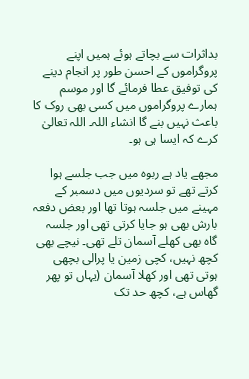بداثرات سے بچاتے ہوئے ہمیں اپنے پروگراموں کے احسن طور پر انجام دینے کی توفیق عطا فرمائے گا اور موسم ہمارے پروگراموں میں کسی بھی روک کا باعث نہیں بنے گا انشاء اللہ۔ اللہ تعالیٰ کرے کہ ایسا ہی ہو۔

مجھے یاد ہے ربوہ میں جب جلسے ہوا کرتے تھے تو سردیوں میں دسمبر کے مہینے میں جلسہ ہوتا تھا اور بعض دفعہ بارش بھی ہو جایا کرتی تھی اور جلسہ گاہ بھی کھلے آسمان تلے تھی۔ نیچے بھی کچھ نہیں، کچی زمین یا پرالی بچھی ہوتی تھی اور کھلا آسمان (یہاں تو پھر گھاس ہے، کچھ حد تک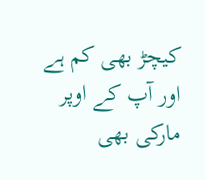کیچڑ بھی کم ہے اور آپ کے اوپر مارکی بھی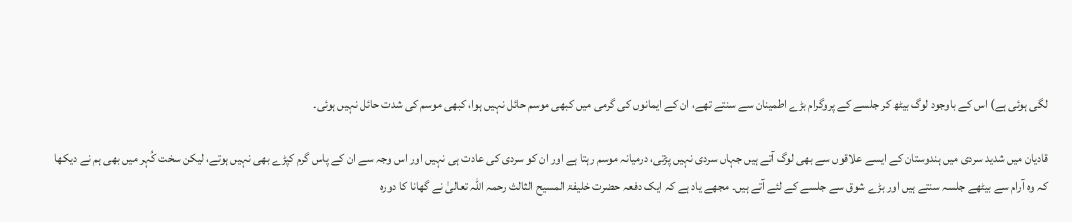لگی ہوئی ہے) اس کے باوجود لوگ بیٹھ کر جلسے کے پروگرام بڑے اطمینان سے سنتے تھے، ان کے ایمانوں کی گرمی میں کبھی موسم حائل نہیں ہوا، کبھی موسم کی شدت حائل نہیں ہوئی۔

قادیان میں شدید سردی میں ہندوستان کے ایسے علاقوں سے بھی لوگ آتے ہیں جہاں سردی نہیں پڑتی، درمیانہ موسم رہتا ہے اور ان کو سردی کی عادت ہی نہیں اور اس وجہ سے ان کے پاس گرم کپڑے بھی نہیں ہوتے، لیکن سخت کُہر میں بھی ہم نے دیکھا کہ وہ آرام سے بیٹھے جلسہ سنتے ہیں اور بڑے شوق سے جلسے کے لئے آتے ہیں۔ مجھے یاد ہے کہ ایک دفعہ حضرت خلیفۃ المسیح الثالث رحمہ اللہ تعالیٰ نے گھانا کا دورہ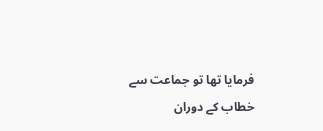فرمایا تھا تو جماعت سے خطاب کے دوران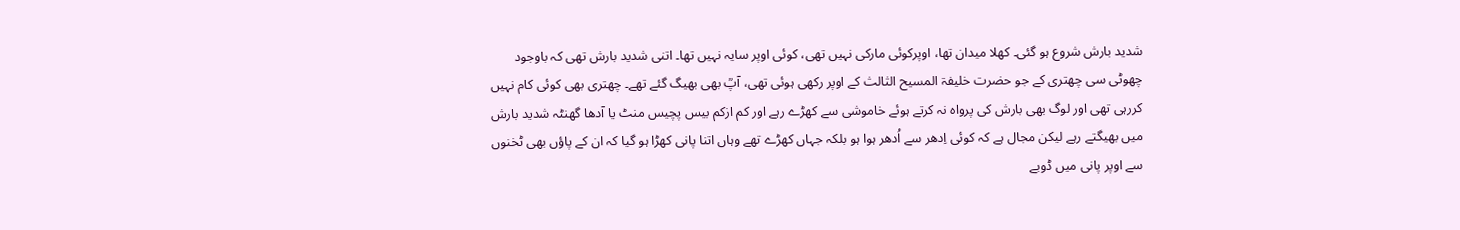شدید بارش شروع ہو گئی۔ کھلا میدان تھا، اوپرکوئی مارکی نہیں تھی، کوئی اوپر سایہ نہیں تھا۔ اتنی شدید بارش تھی کہ باوجود چھوٹی سی چھتری کے جو حضرت خلیفۃ المسیح الثالث کے اوپر رکھی ہوئی تھی، آپؒ بھی بھیگ گئے تھے۔ چھتری بھی کوئی کام نہیں کررہی تھی اور لوگ بھی بارش کی پرواہ نہ کرتے ہوئے خاموشی سے کھڑے رہے اور کم ازکم بیس پچیس منٹ یا آدھا گھنٹہ شدید بارش میں بھیگتے رہے لیکن مجال ہے کہ کوئی اِدھر سے اُدھر ہوا ہو بلکہ جہاں کھڑے تھے وہاں اتنا پانی کھڑا ہو گیا کہ ان کے پاؤں بھی ٹخنوں سے اوپر پانی میں ڈوبے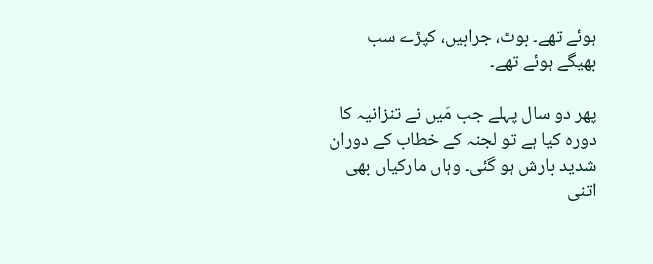ہوئے تھے۔ بوٹ، جرابیں، کپڑے سب بھیگے ہوئے تھے۔

پھر دو سال پہلے جب مَیں نے تنزانیہ کا دورہ کیا ہے تو لجنہ کے خطاب کے دوران شدید بارش ہو گئی۔ وہاں مارکیاں بھی اتنی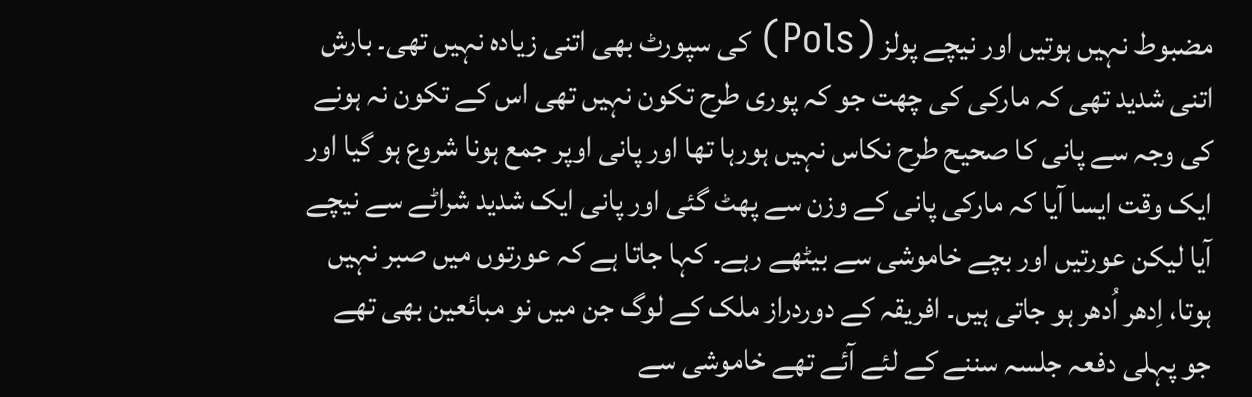مضبوط نہیں ہوتیں اور نیچے پولز (Pols) کی سپورٹ بھی اتنی زیادہ نہیں تھی۔ بارش اتنی شدید تھی کہ مارکی کی چھت جو کہ پوری طرح تکون نہیں تھی اس کے تکون نہ ہونے کی وجہ سے پانی کا صحیح طرح نکاس نہیں ہورہا تھا اور پانی اوپر جمع ہونا شروع ہو گیا اور ایک وقت ایسا آیا کہ مارکی پانی کے وزن سے پھٹ گئی اور پانی ایک شدید شراٹے سے نیچے آیا لیکن عورتیں اور بچے خاموشی سے بیٹھے رہے۔ کہا جاتا ہے کہ عورتوں میں صبر نہیں ہوتا، اِدھر اُدھر ہو جاتی ہیں۔ افریقہ کے دوردراز ملک کے لوگ جن میں نو مبائعین بھی تھے جو پہلی دفعہ جلسہ سننے کے لئے آئے تھے خاموشی سے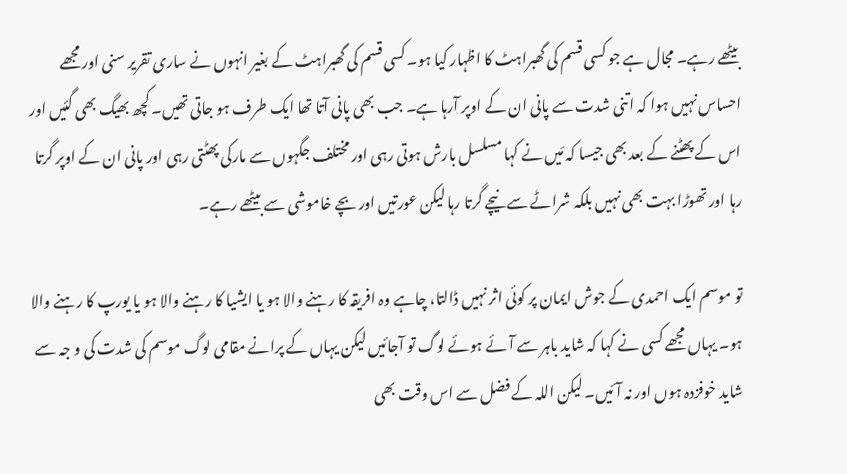بیٹھے رہے۔ مجال ہے جو کسی قسم کی گھبراہٹ کا اظہار کیا ہو۔ کسی قسم کی گھبراہٹ کے بغیر انہوں نے ساری تقریر سنی اور مجھے احساس نہیں ہوا کہ اتنی شدت سے پانی ان کے اوپر آرہا ہے۔ جب بھی پانی آتا تھا ایک طرف ہو جاتی تھیں۔ کچھ بھیگ بھی گئیں اور اس کے پھٹنے کے بعد بھی جیسا کہ مَیں نے کہا مسلسل بارش ہوتی رہی اور مختلف جگہوں سے مارکی پھٹتی رہی اور پانی ان کے اوپر گرتا رہا اور تھوڑا بہت بھی نہیں بلکہ شراٹے سے نیچے گرتا رہا لیکن عورتیں اور بچے خاموشی سے بیٹھے رہے۔

تو موسم ایک احمدی کے جوش ایمان پر کوئی اثر نہیں ڈالتا، چاہے وہ افریقہ کا رہنے والا ہو یا ایشیا کا رہنے والا ہو یا یورپ کا رہنے والا ہو۔ یہاں مجھے کسی نے کہا کہ شاید باہر سے آئے ہوئے لوگ تو آجائیں لیکن یہاں کے پرانے مقامی لوگ موسم کی شدت کی و جہ سے شاید خوفزدہ ہوں اور نہ آئیں۔ لیکن اللہ کے فضل سے اس وقت بھی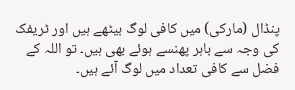پنڈال (مارکی) میں کافی لوگ بیٹھے ہیں اور ٹریفک کی وجہ سے باہر پھنسے ہوئے بھی ہیں۔ تو اللہ کے فضل سے کافی تعداد میں لوگ آئے ہیں۔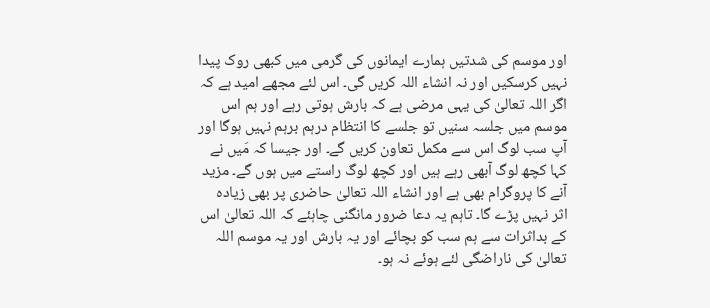اور موسم کی شدتیں ہمارے ایمانوں کی گرمی میں کبھی روک پیدا نہیں کرسکیں اور نہ انشاء اللہ کریں گی۔ اس لئے مجھے امید ہے کہ اگر اللہ تعالیٰ کی یہی مرضی ہے کہ بارش ہوتی رہے اور ہم اس موسم میں جلسہ سنیں تو جلسے کا انتظام درہم برہم نہیں ہوگا اور آپ سب لوگ اس سے مکمل تعاون کریں گے۔ اور جیسا کہ مَیں نے کہا کچھ لوگ آبھی رہے ہیں اور کچھ لوگ راستے میں ہوں گے۔ مزید آنے کا پروگرام بھی ہے اور انشاء اللہ تعالیٰ حاضری پر بھی زیادہ اثر نہیں پڑے گا۔ تاہم یہ دعا ضرور مانگنی چاہئے کہ اللہ تعالیٰ اس کے بداثرات سے ہم سب کو بچائے اور یہ بارش اور یہ موسم اللہ تعالیٰ کی ناراضگی لئے ہوئے نہ ہو۔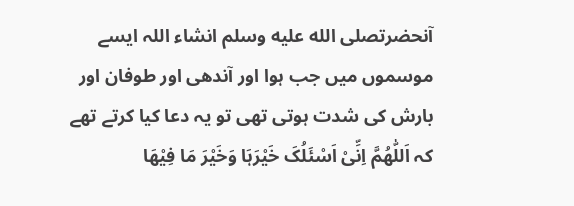آنحضرتصلى الله عليه وسلم انشاء اللہ ایسے موسموں میں جب ہوا اور آندھی اور طوفان اور بارش کی شدت ہوتی تھی تو یہ دعا کیا کرتے تھے کہ اَللّٰھُمَّ اِنِّیْ اَسْئَلُکَ خَیْرَہَا وَخَیْرَ مَا فِیْھَا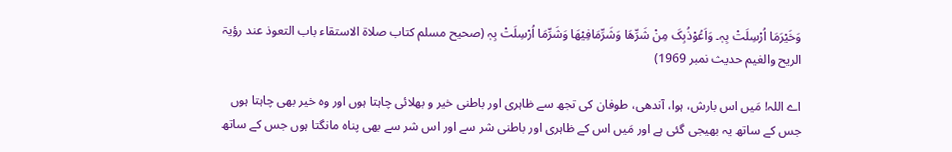وَخَیْرَمَا اُرْسِلَتْ بِہٖ۔ وَاَعُوْذُبِکَ مِنْ شَرِّھَا وَشَرِّمَافِیْھَا وَشَرِّمَا اُرْسِلَتْ بِہٖ (صحیح مسلم کتاب صلاۃ الاستقاء باب التعوذ عند رؤیۃ الریح والغیم حدیث نمبر 1969)

اے اللہ! مَیں اس بارش، ہوا، آندھی، طوفان کی تجھ سے ظاہری اور باطنی خیر و بھلائی چاہتا ہوں اور وہ خیر بھی چاہتا ہوں جس کے ساتھ یہ بھیجی گئی ہے اور مَیں اس کے ظاہری اور باطنی شر سے اور اس شر سے بھی پناہ مانگتا ہوں جس کے ساتھ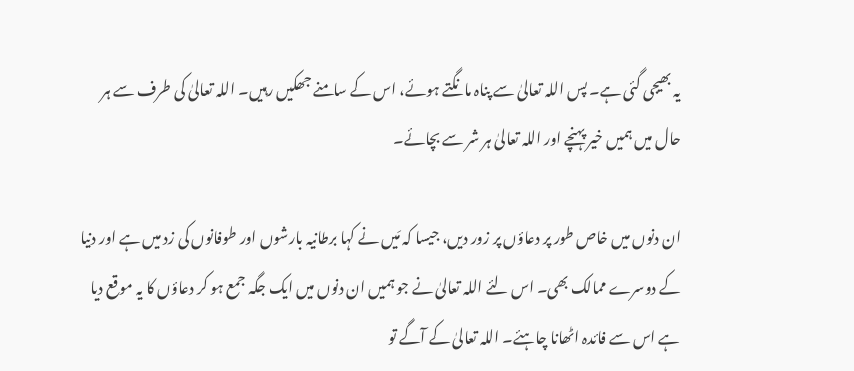یہ بھیجی گئی ہے۔ پس اللہ تعالیٰ سے پناہ مانگتے ہوئے، اس کے سامنے جھکیں رہیں۔ اللہ تعالیٰ کی طرف سے ہر حال میں ہمیں خیر پہنچے اور اللہ تعالیٰ ہر شر سے بچائے۔

ان دنوں میں خاص طور پر دعاؤں پر زور دیں، جیسا کہ مَیں نے کہا برطانیہ بارشوں اور طوفانوں کی زد میں ہے اور دنیا کے دوسرے ممالک بھی۔ اس لئے اللہ تعالیٰ نے جو ہمیں ان دنوں میں ایک جگہ جمع ہو کر دعاؤں کا یہ موقع دیا ہے اس سے فائدہ اٹھانا چاہئے۔ اللہ تعالیٰ کے آگے تو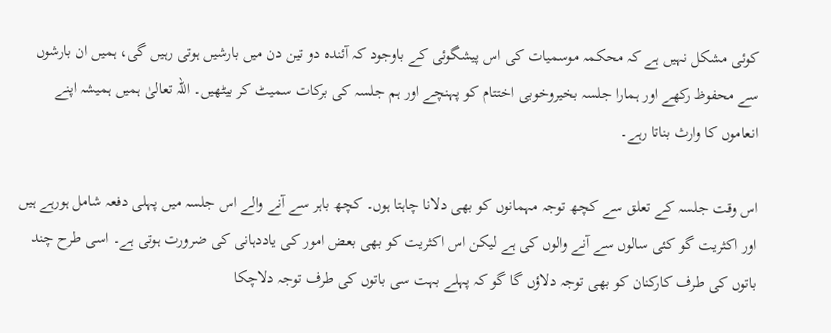کوئی مشکل نہیں ہے کہ محکمہ موسمیات کی اس پیشگوئی کے باوجود کہ آئندہ دو تین دن میں بارشیں ہوتی رہیں گی، ہمیں ان بارشوں سے محفوظ رکھے اور ہمارا جلسہ بخیروخوبی اختتام کو پہنچے اور ہم جلسہ کی برکات سمیٹ کر بیٹھیں۔ اللہ تعالیٰ ہمیں ہمیشہ اپنے انعاموں کا وارث بناتا رہے۔

اس وقت جلسہ کے تعلق سے کچھ توجہ مہمانوں کو بھی دلانا چاہتا ہوں۔ کچھ باہر سے آنے والے اس جلسہ میں پہلی دفعہ شامل ہورہے ہیں اور اکثریت گو کئی سالوں سے آنے والوں کی ہے لیکن اس اکثریت کو بھی بعض امور کی یاددہانی کی ضرورت ہوتی ہے۔ اسی طرح چند باتوں کی طرف کارکنان کو بھی توجہ دلاؤں گا گو کہ پہلے بہت سی باتوں کی طرف توجہ دلاچکا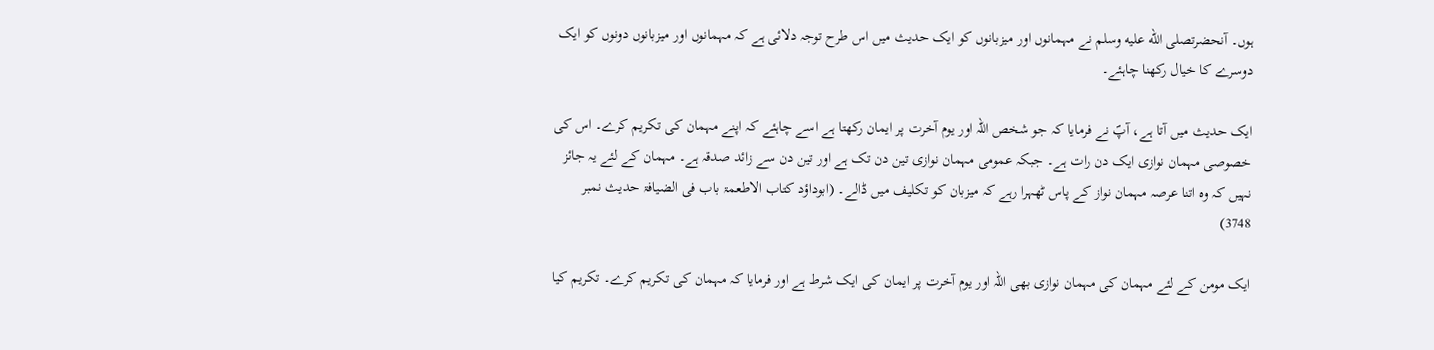ہوں۔ آنحضرتصلى الله عليه وسلم نے مہمانوں اور میزبانوں کو ایک حدیث میں اس طرح توجہ دلائی ہے کہ مہمانوں اور میزبانوں دونوں کو ایک دوسرے کا خیال رکھنا چاہئے۔

ایک حدیث میں آتا ہے، آپؐ نے فرمایا کہ جو شخص اللہ اور یوم آخرت پر ایمان رکھتا ہے اسے چاہئے کہ اپنے مہمان کی تکریم کرے۔ اس کی خصوصی مہمان نوازی ایک دن رات ہے۔ جبکہ عمومی مہمان نوازی تین دن تک ہے اور تین دن سے زائد صدقہ ہے۔ مہمان کے لئے یہ جائز نہیں کہ وہ اتنا عرصہ مہمان نواز کے پاس ٹھہرا رہے کہ میزبان کو تکلیف میں ڈالے۔ (ابوداؤد کتاب الاطعمۃ باب فی الضیافۃ حدیث نمبر 3748)

ایک مومن کے لئے مہمان کی مہمان نوازی بھی اللہ اور یوم آخرت پر ایمان کی ایک شرط ہے اور فرمایا کہ مہمان کی تکریم کرے۔ تکریم کیا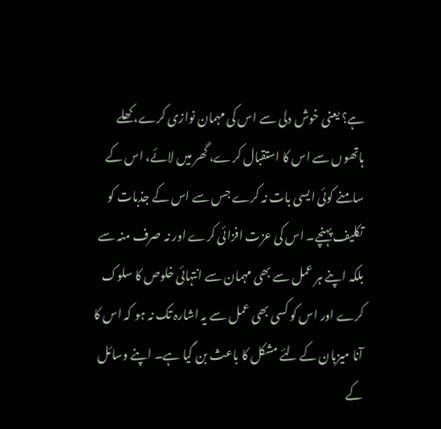ہے؟ یعنی خوش دلی سے اس کی مہمان نوازی کرے، کھلے ہاتھوں سے اس کا استقبال کرے، گھر میں لائے، اس کے سامنے کوئی ایسی بات نہ کرے جس سے اس کے جذبات کو تکلیف پہنچے۔ اس کی عزت افزائی کرے اور نہ صرف منہ سے بلکہ اپنے ہر عمل سے بھی مہمان سے انتہائی خلوص کا سلوک کرے اور اس کو کسی بھی عمل سے یہ اشارہ تک نہ ہو کہ اس کا آنا میزبان کے لئے مشکل کا باعث بن گیا ہے۔ اپنے وسائل کے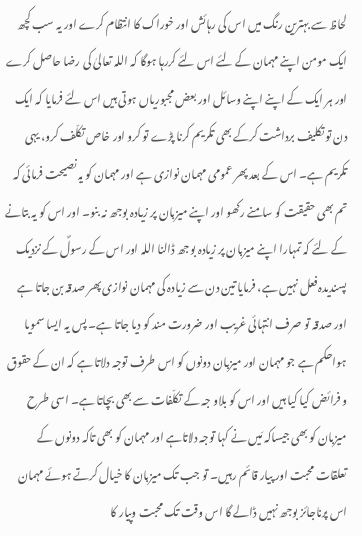لحاظ سے بہترین رنگ میں اس کی رہائش اور خوراک کا انتظام کرے اور یہ سب کچھ ایک مومن اپنے مہمان کے لئے اس لئے کررہا ہوگا کہ اللہ تعالیٰ کی رضا حاصل کرے اور ہر ایک کے اپنے اپنے وسائل اور بعض مجبوریاں ہوتی ہیں اس لئے فرمایا کہ ایک دن تو تکلیف برداشت کرکے بھی تکریم کرنا پڑے تو کرو اور خاص تکلّف کرو، یہی تکریم ہے۔ اس کے بعد پھر عمومی مہمان نوازی ہے اور مہمان کو یہ نصیحت فرمائی کہ تم بھی حقیقت کو سامنے رکھو اور اپنے میزبان پر زیادہ بوجھ نہ بنو۔ اور اس کو یہ بتانے کے لئے کہ تمہارا اپنے میزبان پر زیادہ بوجھ ڈالنا اللہ اور اس کے رسولؐ کے نزدیک پسندیدہ فعل نہیں ہے، فرمایا تین دن سے زیادہ کی مہمان نوازی پھر صدقہ بن جاتا ہے اور صدقہ تو صرف انتہائی غریب اور ضرورت مند کو دیا جاتا ہے۔ پس یہ ایسا سمویا ہواحکم ہے جو مہمان اور میزبان دونوں کو اس طرف توجہ دلاتا ہے کہ ان کے حقوق و فرائض کیا کیا ہیں اور اس کو بلاو جہ کے تکلّفات سے بھی بچاتا ہے۔ اسی طرح میزبان کو بھی جیساکہ مَیں نے کہا توجہ دلاتاہے اور مہمان کو بھی تاکہ دونوں کے تعلقات محبت اور پیار قائم رہیں۔ تو جب تک میزبان کا خیال کرتے ہوئے مہمان اس پرناجائز بوجھ نہیں ڈالے گا اس وقت تک محبت وپیار کا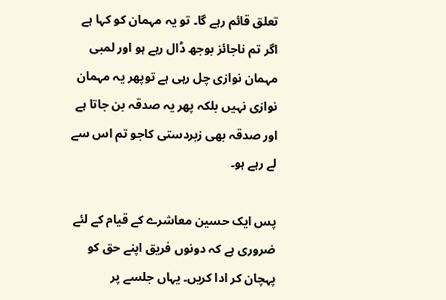تعلق قائم رہے گا۔ تو یہ مہمان کو کہا ہے اگر تم ناجائز بوجھ ڈال رہے ہو اور لمبی مہمان نوازی چل رہی ہے توپھر یہ مہمان نوازی نہیں بلکہ پھر یہ صدقہ بن جاتا ہے اور صدقہ بھی زبردستی کاجو تم اس سے لے رہے ہو۔

پس ایک حسین معاشرے کے قیام کے لئے ضروری ہے کہ دونوں فریق اپنے حق کو پہچان کر ادا کریں۔ یہاں جلسے پر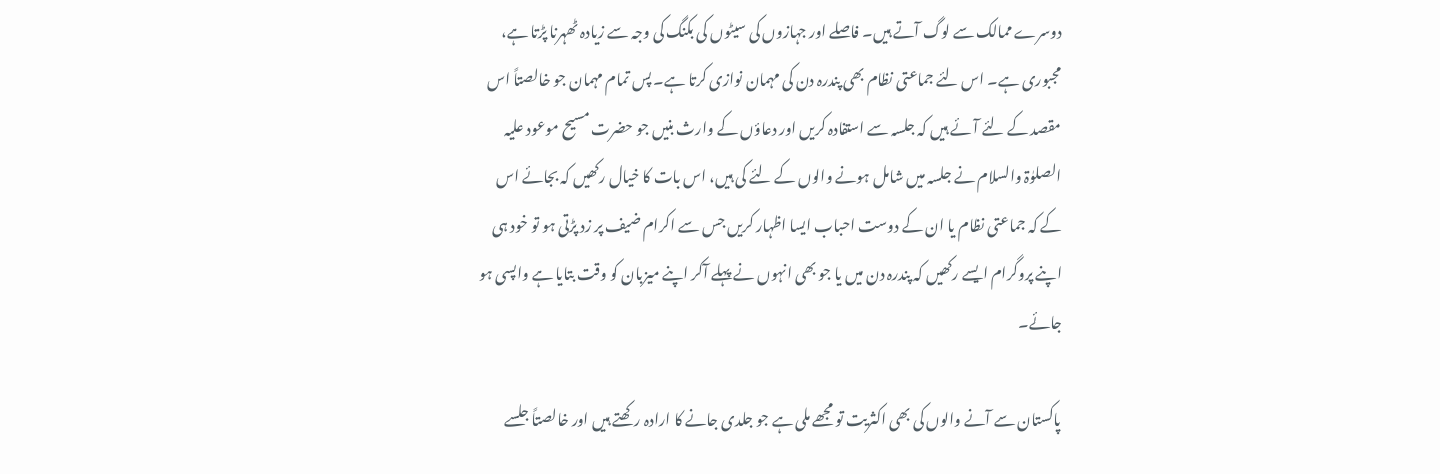دوسرے ممالک سے لوگ آتے ہیں۔ فاصلے اور جہازوں کی سیٹوں کی بکنگ کی وجہ سے زیادہ ٹھہرنا پڑتا ہے، مجبوری ہے۔ اس لئے جماعتی نظام بھی پندرہ دن کی مہمان نوازی کرتا ہے۔ پس تمام مہمان جو خالصتاً اس مقصد کے لئے آئے ہیں کہ جلسہ سے استفادہ کریں اور دعاؤں کے وارث بنیں جو حضرت مسیح موعود علیہ الصلوٰۃ والسلام نے جلسہ میں شامل ہونے والوں کے لئے کی ہیں، اس بات کا خیال رکھیں کہ بجائے اس کے کہ جماعتی نظام یا ان کے دوست احباب ایسا اظہار کریں جس سے اکرام ضیف پر زد پڑتی ہو تو خود ہی اپنے پروگرام ایسے رکھیں کہ پندرہ دن میں یا جو بھی انہوں نے پہلے آکر اپنے میزبان کو وقت بتایا ہے واپسی ہو جائے۔

پاکستان سے آنے والوں کی بھی اکثریت تو مجھے ملی ہے جو جلدی جانے کا ارادہ رکھتے ہیں اور خالصتاً جلسے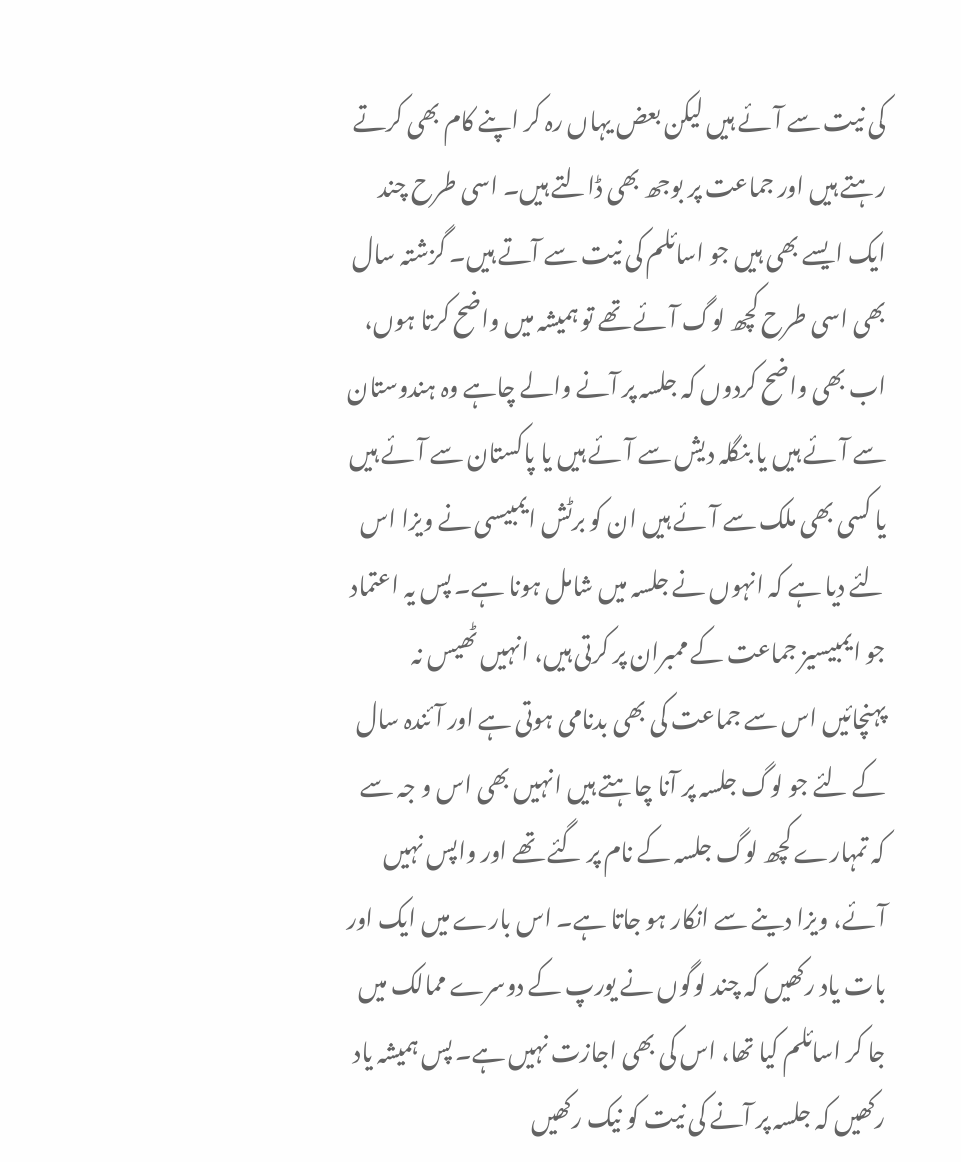کی نیت سے آئے ہیں لیکن بعض یہاں رہ کر اپنے کام بھی کرتے رہتے ہیں اور جماعت پر بوجھ بھی ڈالتے ہیں۔ اسی طرح چند ایک ایسے بھی ہیں جو اسائلم کی نیت سے آتے ہیں۔ گزشتہ سال بھی اسی طرح کچھ لوگ آئے تھے تو ہمیشہ میں واضح کرتا ہوں، اب بھی واضح کردوں کہ جلسہ پر آنے والے چاہے وہ ہندوستان سے آئے ہیں یا بنگلہ دیش سے آئے ہیں یا پاکستان سے آئے ہیں یا کسی بھی ملک سے آئے ہیں ان کو برٹش ایمبیسی نے ویزا اس لئے دیا ہے کہ انہوں نے جلسہ میں شامل ہونا ہے۔ پس یہ اعتماد جو ایمبیسیز جماعت کے ممبران پر کرتی ہیں، انہیں ٹھیس نہ پہنچائیں اس سے جماعت کی بھی بدنامی ہوتی ہے اور آئندہ سال کے لئے جو لوگ جلسہ پر آنا چاہتے ہیں انہیں بھی اس و جہ سے کہ تمہارے کچھ لوگ جلسہ کے نام پر گئے تھے اور واپس نہیں آئے، ویزا دینے سے انکار ہو جاتا ہے۔ اس بارے میں ایک اور بات یاد رکھیں کہ چند لوگوں نے یورپ کے دوسرے ممالک میں جا کر اسائلم کیا تھا، اس کی بھی اجازت نہیں ہے۔ پس ہمیشہ یاد رکھیں کہ جلسہ پر آنے کی نیت کو نیک رکھیں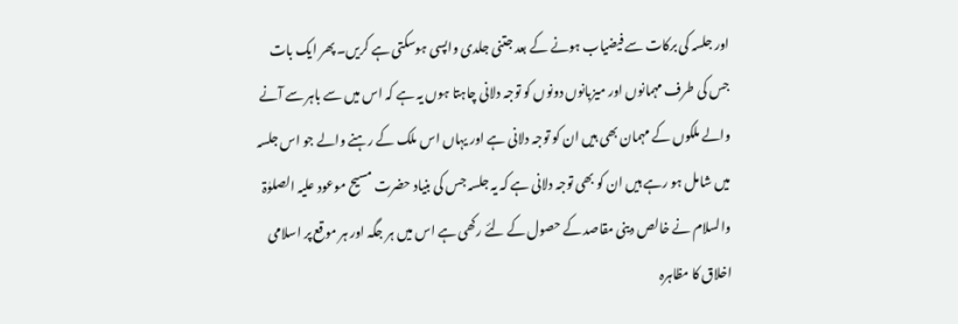اور جلسہ کی برکات سے فیضیاب ہونے کے بعد جتنی جلدی واپسی ہوسکتی ہے کریں۔ پھر ایک بات جس کی طرف مہمانوں اور میزبانوں دونوں کو توجہ دلانی چاہتا ہوں یہ ہے کہ اس میں سے باہر سے آنے والے ملکوں کے مہمان بھی ہیں ان کو توجہ دلانی ہے اور یہاں اس ملک کے رہنے والے جو اس جلسہ میں شامل ہو رہے ہیں ان کو بھی توجہ دلانی ہے کہ یہ جلسہ جس کی بنیاد حضرت مسیح موعود علیہ الصلوٰۃ والسلام نے خالص دینی مقاصد کے حصول کے لئے رکھی ہے اس میں ہر جگہ اور ہر موقع پر اسلامی اخلاق کا مظاہرہ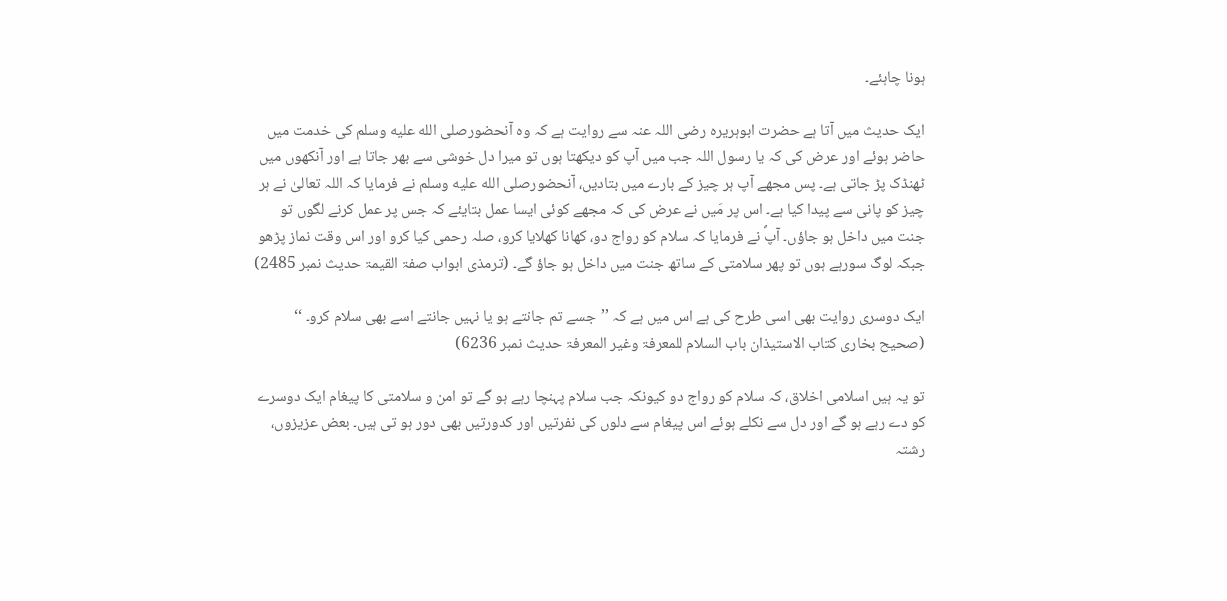ہونا چاہئے۔

ایک حدیث میں آتا ہے حضرت ابوہریرہ رضی اللہ عنہ سے روایت ہے کہ وہ آنحضورصلى الله عليه وسلم کی خدمت میں حاضر ہوئے اور عرض کی کہ یا رسول اللہ جب میں آپ کو دیکھتا ہوں تو میرا دل خوشی سے بھر جاتا ہے اور آنکھوں میں ٹھنڈک پڑ جاتی ہے۔ پس مجھے آپ ہر چیز کے بارے میں بتادیں، آنحضورصلى الله عليه وسلم نے فرمایا کہ اللہ تعالیٰ نے ہر چیز کو پانی سے پیدا کیا ہے۔ اس پر مَیں نے عرض کی کہ مجھے کوئی ایسا عمل بتایئے کہ جس پر عمل کرنے لگوں تو جنت میں داخل ہو جاؤں۔ آپؐ نے فرمایا کہ سلام کو رواج دو، کھانا کھلایا کرو، صلہ رحمی کیا کرو اور اس وقت نماز پڑھو جبکہ لوگ سورہے ہوں تو پھر سلامتی کے ساتھ جنت میں داخل ہو جاؤ گے۔ (ترمذی ابواب صفۃ القیمۃ حدیث نمبر 2485)

ایک دوسری روایت بھی اسی طرح کی ہے اس میں ہے کہ ’’جسے تم جانتے ہو یا نہیں جانتے اسے بھی سلام کرو۔ ‘‘ (صحیح بخاری کتاب الاستیذان باب السلام للمعرفۃ وغیر المعرفۃ حدیث نمبر 6236)

تو یہ ہیں اسلامی اخلاق، کہ سلام کو رواج دو کیونکہ جب سلام پہنچا رہے ہو گے تو امن و سلامتی کا پیغام ایک دوسرے کو دے رہے ہو گے اور دل سے نکلے ہوئے اس پیغام سے دلوں کی نفرتیں اور کدورتیں بھی دور ہو تی ہیں۔ بعض عزیزوں، رشتہ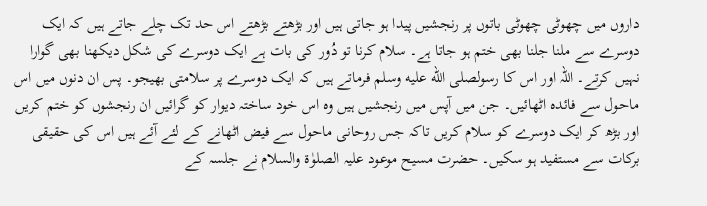داروں میں چھوٹی چھوٹی باتوں پر رنجشیں پیدا ہو جاتی ہیں اور بڑھتے بڑھتے اس حد تک چلے جاتے ہیں کہ ایک دوسرے سے ملنا جلنا بھی ختم ہو جاتا ہے۔ سلام کرنا تو دُور کی بات ہے ایک دوسرے کی شکل دیکھنا بھی گوارا نہیں کرتے۔ اللہ اور اس کا رسولصلى الله عليه وسلم فرماتے ہیں کہ ایک دوسرے پر سلامتی بھیجو۔ پس ان دنوں میں اس ماحول سے فائدہ اٹھائیں۔ جن میں آپس میں رنجشیں ہیں وہ اس خود ساختہ دیوار کو گرائیں ان رنجشوں کو ختم کریں اور بڑھ کر ایک دوسرے کو سلام کریں تاکہ جس روحانی ماحول سے فیض اٹھانے کے لئے آئے ہیں اس کی حقیقی برکات سے مستفید ہو سکیں۔ حضرت مسیح موعود علیہ الصلوٰۃ والسلام نے جلسہ کے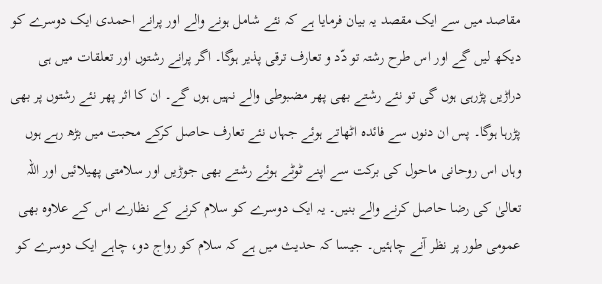مقاصد میں سے ایک مقصد یہ بیان فرمایا ہے کہ نئے شامل ہونے والے اور پرانے احمدی ایک دوسرے کو دیکھ لیں گے اور اس طرح رشتہ تو دّد و تعارف ترقی پذیر ہوگا۔ اگر پرانے رشتوں اور تعلقات میں ہی دراڑیں پڑرہی ہوں گی تو نئے رشتے بھی پھر مضبوطی والے نہیں ہوں گے۔ ان کا اثر پھر نئے رشتوں پر بھی پڑرہا ہوگا۔ پس ان دنوں سے فائدہ اٹھاتے ہوئے جہاں نئے تعارف حاصل کرکے محبت میں بڑھ رہے ہوں وہاں اس روحانی ماحول کی برکت سے اپنے ٹوٹے ہوئے رشتے بھی جوڑیں اور سلامتی پھیلائیں اور اللہ تعالیٰ کی رضا حاصل کرنے والے بنیں۔ یہ ایک دوسرے کو سلام کرنے کے نظارے اس کے علاوہ بھی عمومی طور پر نظر آنے چاہئیں۔ جیسا کہ حدیث میں ہے کہ سلام کو رواج دو، چاہے ایک دوسرے کو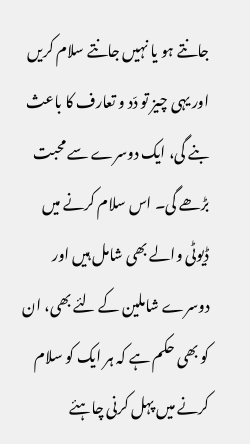جانتے ہو یا نہیں جانتے سلام کریں اور یہی چیز تو دّد و تعارف کا باعث بنے گی، ایک دوسرے سے محبت بڑھے گی۔ اس سلام کرنے میں ڈیوٹی والے بھی شامل ہیں اور دوسرے شاملین کے لئے بھی، ان کو بھی حکم ہے کہ ہر ایک کو سلام کرنے میں پہل کرنی چاہئے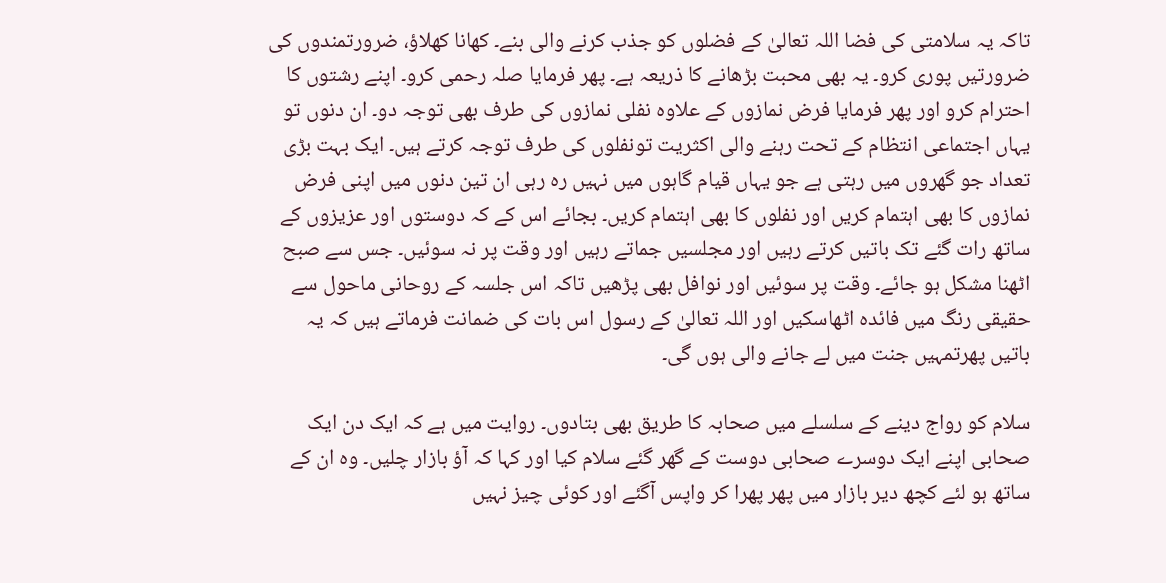تاکہ یہ سلامتی کی فضا اللہ تعالیٰ کے فضلوں کو جذب کرنے والی بنے۔ کھانا کھلاؤ، ضرورتمندوں کی ضرورتیں پوری کرو۔ یہ بھی محبت بڑھانے کا ذریعہ ہے۔ پھر فرمایا صلہ رحمی کرو۔ اپنے رشتوں کا احترام کرو اور پھر فرمایا فرض نمازوں کے علاوہ نفلی نمازوں کی طرف بھی توجہ دو۔ ان دنوں تو یہاں اجتماعی انتظام کے تحت رہنے والی اکثریت تونفلوں کی طرف توجہ کرتے ہیں۔ ایک بہت بڑی تعداد جو گھروں میں رہتی ہے جو یہاں قیام گاہوں میں نہیں رہ رہی ان تین دنوں میں اپنی فرض نمازوں کا بھی اہتمام کریں اور نفلوں کا بھی اہتمام کریں۔ بجائے اس کے کہ دوستوں اور عزیزوں کے ساتھ رات گئے تک باتیں کرتے رہیں اور مجلسیں جماتے رہیں اور وقت پر نہ سوئیں۔ جس سے صبح اٹھنا مشکل ہو جائے۔ وقت پر سوئیں اور نوافل بھی پڑھیں تاکہ اس جلسہ کے روحانی ماحول سے حقیقی رنگ میں فائدہ اٹھاسکیں اور اللہ تعالیٰ کے رسول اس بات کی ضمانت فرماتے ہیں کہ یہ باتیں پھرتمہیں جنت میں لے جانے والی ہوں گی۔

سلام کو رواج دینے کے سلسلے میں صحابہ کا طریق بھی بتادوں۔ روایت میں ہے کہ ایک دن ایک صحابی اپنے ایک دوسرے صحابی دوست کے گھر گئے سلام کیا اور کہا کہ آؤ بازار چلیں۔ وہ ان کے ساتھ ہو لئے کچھ دیر بازار میں پھر پھرا کر واپس آگئے اور کوئی چیز نہیں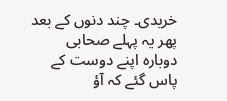خریدی۔ چند دنوں کے بعد پھر یہ پہلے صحابی دوبارہ اپنے دوست کے پاس گئے کہ آؤ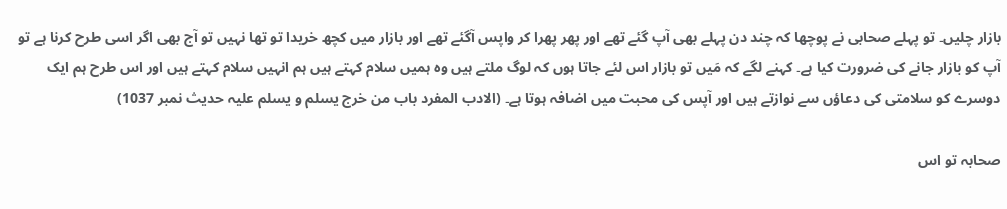بازار چلیں۔ تو پہلے صحابی نے پوچھا کہ چند دن پہلے بھی آپ گئے تھے اور پھر پھرا کر واپس آگئے تھے اور بازار میں کچھ خریدا تو تھا نہیں تو آج بھی اگر اسی طرح کرنا ہے تو آپ کو بازار جانے کی ضرورت کیا ہے۔ کہنے لگے کہ مَیں تو بازار اس لئے جاتا ہوں کہ لوگ ملتے ہیں وہ ہمیں سلام کہتے ہیں ہم انہیں سلام کہتے ہیں اور اس طرح ہم ایک دوسرے کو سلامتی کی دعاؤں سے نوازتے ہیں اور آپس کی محبت میں اضافہ ہوتا ہے۔ (الادب المفرد باب من خرج یسلم و یسلم علیہ حدیث نمبر 1037)

صحابہ تو اس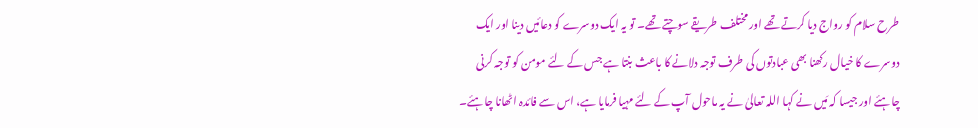طرح سلام کو رواج دیا کرتے تھے اور مختلف طریقے سوچتے تھے۔ تو یہ ایک دوسرے کو دعائیں دینا اور ایک دوسرے کا خیال رکھنا بھی عبادتوں کی طرف توجہ دلانے کا باعث بنتا ہے جس کے لئے مومن کو توجہ کرنی چاہئے اور جیسا کہ مَیں نے کہا اللہ تعالیٰ نے یہ ماحول آپ کے لئے مہیا فرمایا ہے، اس سے فائدہ اٹھانا چاہئے۔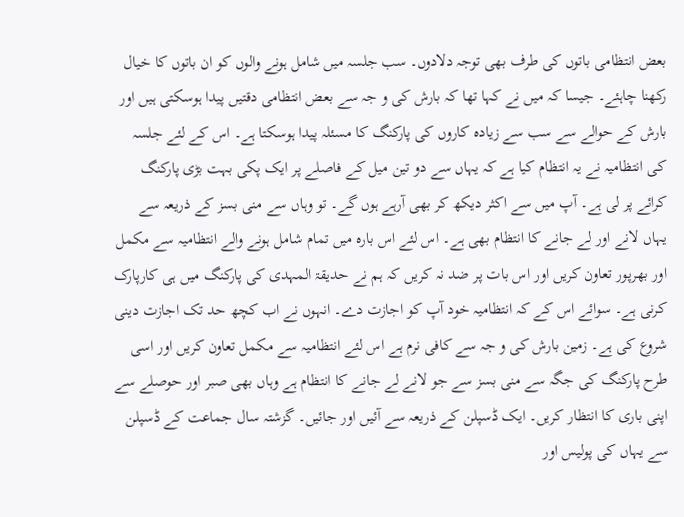بعض انتظامی باتوں کی طرف بھی توجہ دلادوں۔ سب جلسہ میں شامل ہونے والوں کو ان باتوں کا خیال رکھنا چاہئے۔ جیسا کہ میں نے کہا تھا کہ بارش کی و جہ سے بعض انتظامی دقتیں پیدا ہوسکتی ہیں اور بارش کے حوالے سے سب سے زیادہ کاروں کی پارکنگ کا مسئلہ پیدا ہوسکتا ہے۔ اس کے لئے جلسہ کی انتظامیہ نے یہ انتظام کیا ہے کہ یہاں سے دو تین میل کے فاصلے پر ایک پکی بہت بڑی پارکنگ کرائے پر لی ہے۔ آپ میں سے اکثر دیکھ کر بھی آرہے ہوں گے۔ تو وہاں سے منی بسز کے ذریعہ سے یہاں لانے اور لے جانے کا انتظام بھی ہے۔ اس لئے اس بارہ میں تمام شامل ہونے والے انتظامیہ سے مکمل اور بھرپور تعاون کریں اور اس بات پر ضد نہ کریں کہ ہم نے حدیقۃ المہدی کی پارکنگ میں ہی کارپارک کرنی ہے۔ سوائے اس کے کہ انتظامیہ خود آپ کو اجازت دے۔ انہوں نے اب کچھ حد تک اجازت دینی شروع کی ہے۔ زمین بارش کی و جہ سے کافی نرم ہے اس لئے انتظامیہ سے مکمل تعاون کریں اور اسی طرح پارکنگ کی جگہ سے منی بسز سے جو لانے لے جانے کا انتظام ہے وہاں بھی صبر اور حوصلے سے اپنی باری کا انتظار کریں۔ ایک ڈسپلن کے ذریعہ سے آئیں اور جائیں۔ گزشتہ سال جماعت کے ڈسپلن سے یہاں کی پولیس اور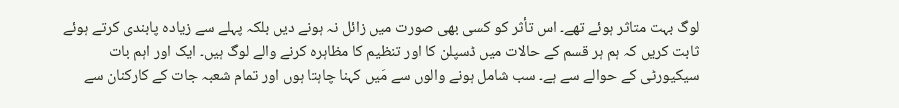لوگ بہت متاثر ہوئے تھے۔ اس تأثر کو کسی بھی صورت میں زائل نہ ہونے دیں بلکہ پہلے سے زیادہ پابندی کرتے ہوئے ثابت کریں کہ ہم ہر قسم کے حالات میں ڈسپلن کا اور تنظیم کا مظاہرہ کرنے والے لوگ ہیں۔ ایک اور اہم بات سیکیورٹی کے حوالے سے ہے۔ سب شامل ہونے والوں سے مَیں کہنا چاہتا ہوں اور تمام شعبہ جات کے کارکنان سے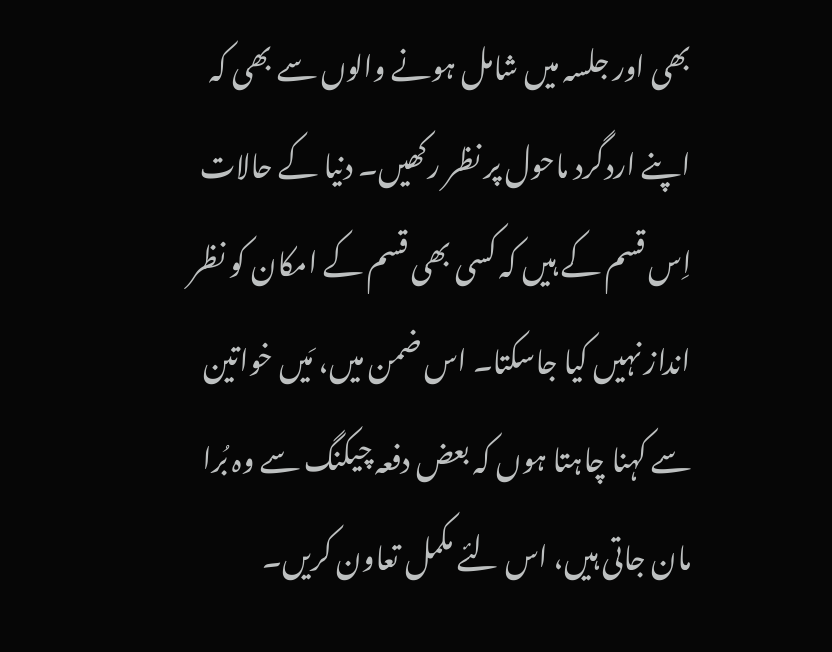بھی اور جلسہ میں شامل ہونے والوں سے بھی کہ اپنے اردگرد ماحول پر نظر رکھیں۔ دنیا کے حالات اِس قسم کے ہیں کہ کسی بھی قسم کے امکان کو نظر انداز نہیں کیا جاسکتا۔ اس ضمن میں، مَیں خواتین سے کہنا چاہتا ہوں کہ بعض دفعہ چیکنگ سے وہ بُرا مان جاتی ہیں، اس لئے مکمل تعاون کریں۔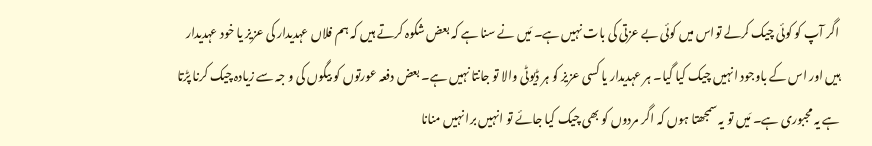اگر آپ کو کوئی چیک کرلے تواس میں کوئی بے عزتی کی بات نہیں ہے۔ مَیں نے سنا ہے کہ بعض شکوہ کرتے ہیں کہ ہم فلاں عہدیدار کی عزیز یا خود عہدیدار ہیں اور اس کے باوجود انہیں چیک کیا گیا۔ ہر عہدیدار یا کسی عزیز کو ہر ڈیوٹی والا تو جانتا نہیں ہے۔ بعض دفعہ عورتوں کو بیگوں کی و جہ سے زیادہ چیک کرنا پڑتا ہے یہ مجبوری ہے۔ مَیں تو یہ سمجھتا ہوں کہ اگر مردوں کو بھی چیک کیا جائے تو انہیں برا نہیں منانا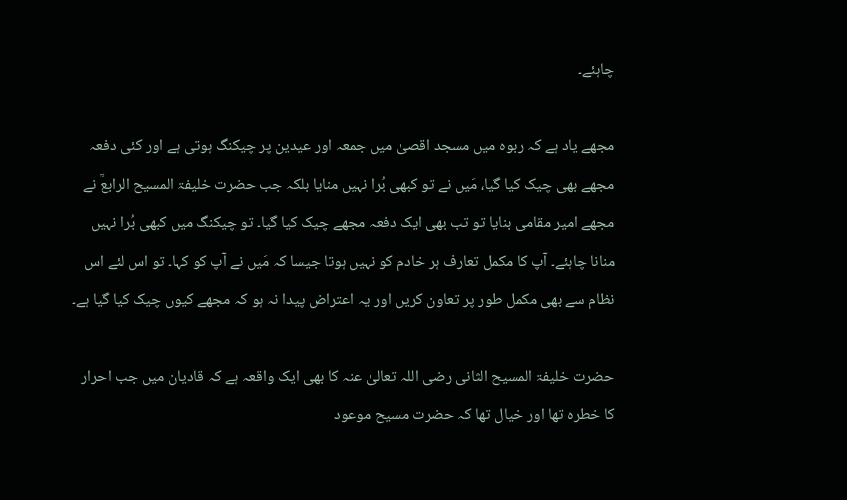چاہئے۔

مجھے یاد ہے کہ ربوہ میں مسجد اقصیٰ میں جمعہ اور عیدین پر چیکنگ ہوتی ہے اور کئی دفعہ مجھے بھی چیک کیا گیا، مَیں نے تو کبھی بُرا نہیں منایا بلکہ جب حضرت خلیفۃ المسیح الرابعؒ نے مجھے امیر مقامی بنایا تو تب بھی ایک دفعہ مجھے چیک کیا گیا۔ تو چیکنگ میں کبھی بُرا نہیں منانا چاہئے۔ آپ کا مکمل تعارف ہر خادم کو نہیں ہوتا جیسا کہ مَیں نے آپ کو کہا۔ تو اس لئے اس نظام سے بھی مکمل طور پر تعاون کریں اور یہ اعتراض پیدا نہ ہو کہ مجھے کیوں چیک کیا گیا ہے۔

حضرت خلیفۃ المسیح الثانی رضی اللہ تعالیٰ عنہ کا بھی ایک واقعہ ہے کہ قادیان میں جب احرار کا خطرہ تھا اور خیال تھا کہ حضرت مسیح موعود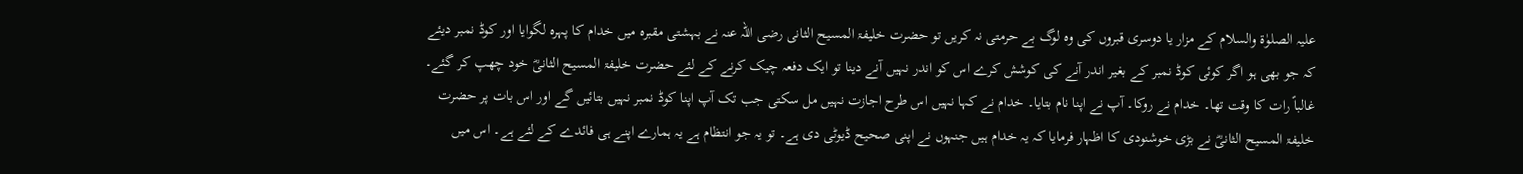علیہ الصلوٰۃ والسلام کے مزار یا دوسری قبروں کی وہ لوگ بے حرمتی نہ کریں تو حضرت خلیفۃ المسیح الثانی رضی اللہ عنہ نے بہشتی مقبرہ میں خدام کا پہرہ لگوایا اور کوڈ نمبر دیئے کہ جو بھی ہو اگر کوئی کوڈ نمبر کے بغیر اندر آنے کی کوشش کرے اس کو اندر نہیں آنے دینا تو ایک دفعہ چیک کرنے کے لئے حضرت خلیفۃ المسیح الثانیؓ خود چھپ کر گئے۔ غالباً رات کا وقت تھا۔ خدام نے روکا۔ آپ نے اپنا نام بتایا۔ خدام نے کہا نہیں اس طرح اجازت نہیں مل سکتی جب تک آپ اپنا کوڈ نمبر نہیں بتائیں گے اور اس بات پر حضرت خلیفۃ المسیح الثانیؓ نے بڑی خوشنودی کا اظہار فرمایا کہ یہ خدام ہیں جنہوں نے اپنی صحیح ڈیوٹی دی ہے۔ تو یہ جو انتظام ہے یہ ہمارے اپنے ہی فائدے کے لئے ہے۔ اس میں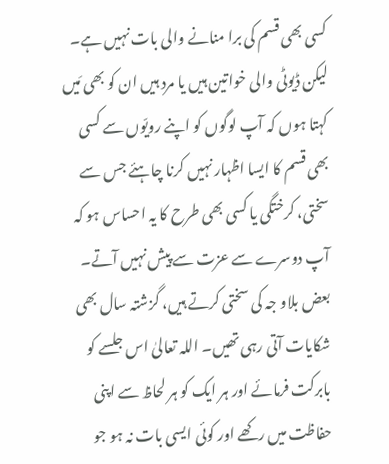کسی بھی قسم کی برا منانے والی بات نہیں ہے۔ لیکن ڈیوٹی والی خواتین ہیں یا مرد ہیں ان کو بھی مَیں کہتا ہوں کہ آپ لوگوں کو اپنے رویّوں سے کسی بھی قسم کا ایسا اظہار نہیں کرنا چاہئے جس سے سختی، کرختگی یا کسی بھی طرح کا یہ احساس ہو کہ آپ دوسرے سے عزت سے پیش نہیں آتے۔ بعض بلاو جہ کی سختی کرتے ہیں، گزشتہ سال بھی شکایات آتی رہی تھیں۔ اللہ تعالیٰ اس جلسے کو بابرکت فرمائے اور ہر ایک کو ہر لحاظ سے اپنی حفاظت میں رکھے اور کوئی ایسی بات نہ ہو جو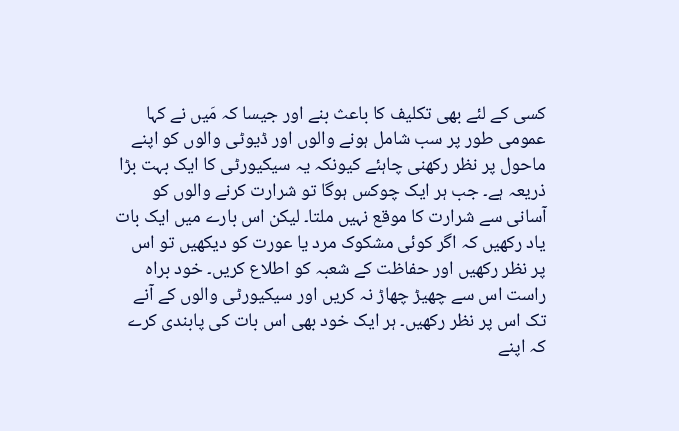کسی کے لئے بھی تکلیف کا باعث بنے اور جیسا کہ مَیں نے کہا عمومی طور پر سب شامل ہونے والوں اور ڈیوٹی والوں کو اپنے ماحول پر نظر رکھنی چاہئے کیونکہ یہ سیکیورٹی کا ایک بہت بڑا ذریعہ ہے۔ جب ہر ایک چوکس ہوگا تو شرارت کرنے والوں کو آسانی سے شرارت کا موقع نہیں ملتا۔ لیکن اس بارے میں ایک بات یاد رکھیں کہ اگر کوئی مشکوک مرد یا عورت کو دیکھیں تو اس پر نظر رکھیں اور حفاظت کے شعبہ کو اطلاع کریں۔ خود براہ راست اس سے چھیڑ چھاڑ نہ کریں اور سیکیورٹی والوں کے آنے تک اس پر نظر رکھیں۔ ہر ایک خود بھی اس بات کی پابندی کرے کہ اپنے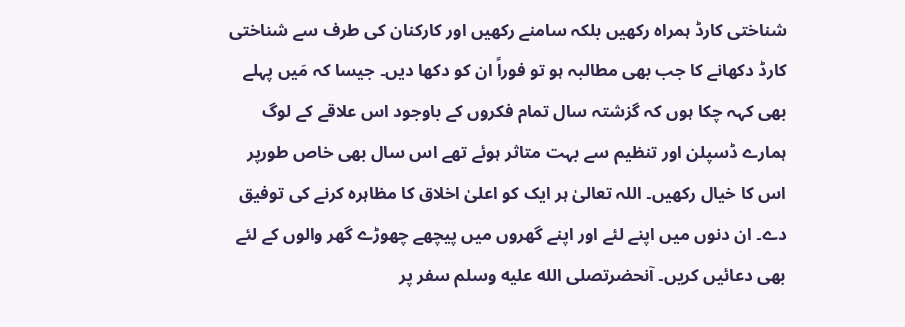شناختی کارڈ ہمراہ رکھیں بلکہ سامنے رکھیں اور کارکنان کی طرف سے شناختی کارڈ دکھانے کا جب بھی مطالبہ ہو تو فوراً ان کو دکھا دیں۔ جیسا کہ مَیں پہلے بھی کہہ چکا ہوں کہ گزشتہ سال تمام فکروں کے باوجود اس علاقے کے لوگ ہمارے ڈسپلن اور تنظیم سے بہت متاثر ہوئے تھے اس سال بھی خاص طورپر اس کا خیال رکھیں۔ اللہ تعالیٰ ہر ایک کو اعلیٰ اخلاق کا مظاہرہ کرنے کی توفیق دے۔ ان دنوں میں اپنے لئے اور اپنے گھروں میں پیچھے چھوڑے گھر والوں کے لئے بھی دعائیں کریں۔ آنحضرتصلى الله عليه وسلم سفر پر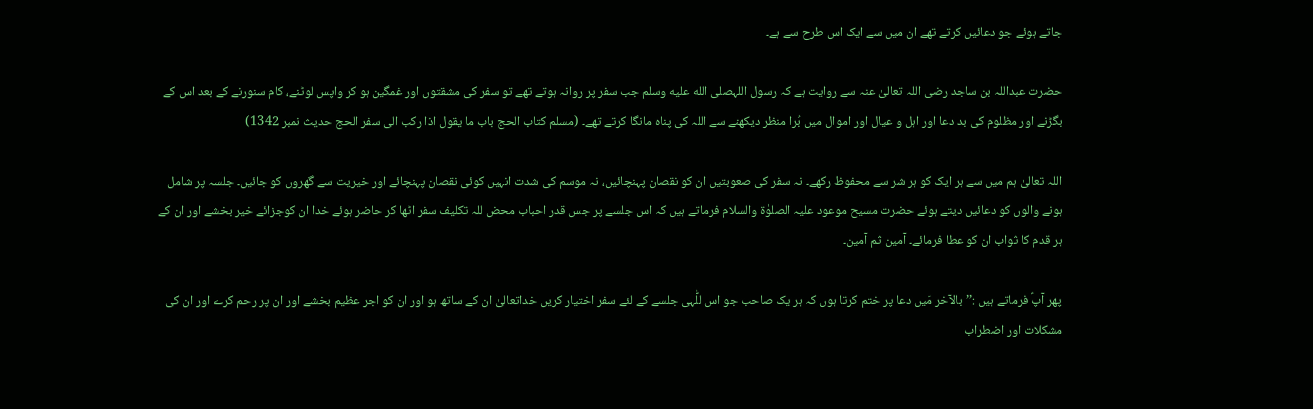جاتے ہوئے جو دعائیں کرتے تھے ان میں سے ایک اس طرح سے ہے۔

حضرت عبداللہ بن ساجد رضی اللہ تعالیٰ عنہ سے روایت ہے کہ رسول اللہصلى الله عليه وسلم جب سفر پر روانہ ہوتے تھے تو سفر کی مشقتوں اور غمگین ہو کر واپس لوٹنے، کام سنورنے کے بعد اس کے بگڑنے اور مظلوم کی بد دعا اور اہل و عیال اور اموال میں بُرا منظر دیکھنے سے اللہ کی پناہ مانگا کرتے تھے۔ (مسلم کتاب الحج باب ما یقول اذا رکب الی سفر الحج حدیث نمبر 1342)

اللہ تعالیٰ ہم میں سے ہر ایک کو ہر شر سے محفوظ رکھے۔ نہ سفر کی صعوبتیں ان کو نقصان پہنچائیں، نہ موسم کی شدت انہیں کوئی نقصان پہنچائے اور خیریت سے گھروں کو جائیں۔ جلسہ پر شامل ہونے والوں کو دعائیں دیتے ہوئے حضرت مسیح موعود علیہ الصلوٰۃ والسلام فرماتے ہیں کہ اس جلسے پر جس قدر احباب محض للہ تکلیف سفر اٹھا کر حاضر ہوئے خدا ان کوجزائے خیر بخشے اور ان کے ہر قدم کا ثواب ان کو عطا فرمائے۔ آمین ثم آمین۔

پھر آپؑ فرماتے ہیں :’’بالآخر مَیں دعا پر ختم کرتا ہوں کہ ہر یک صاحب جو اس للّٰہی جلسے کے لئے سفر اختیار کریں خداتعالیٰ ان کے ساتھ ہو اور ان کو اجر عظیم بخشے اور ان پر رحم کرے اور ان کی مشکلات اور اضطراب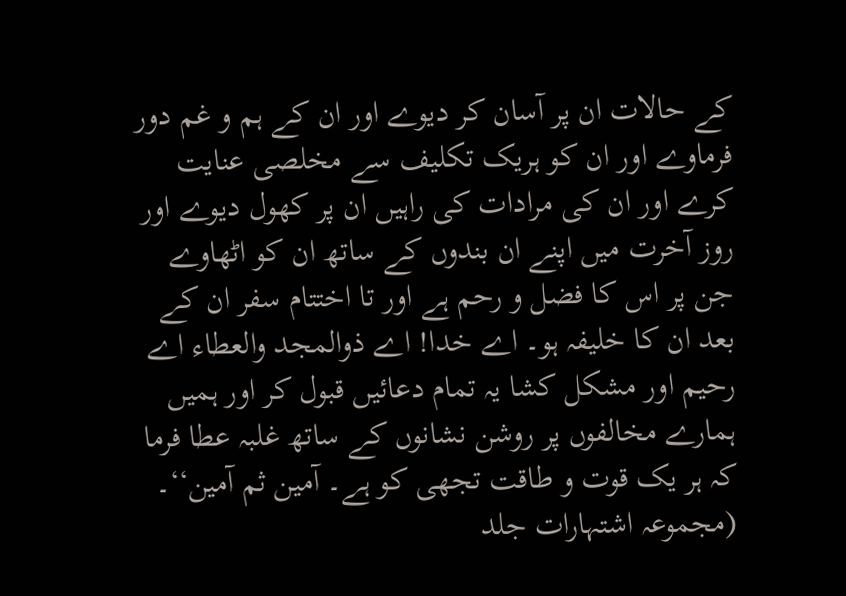کے حالات ان پر آسان کر دیوے اور ان کے ہم و غم دور فرماوے اور ان کو ہریک تکلیف سے مخلصی عنایت کرے اور ان کی مرادات کی راہیں ان پر کھول دیوے اور روز آخرت میں اپنے ان بندوں کے ساتھ ان کو اٹھاوے جن پر اس کا فضل و رحم ہے اور تا اختتام سفر ان کے بعد ان کا خلیفہ ہو۔ اے خدا! اے ذوالمجد والعطاء اے رحیم اور مشکل کشا یہ تمام دعائیں قبول کر اور ہمیں ہمارے مخالفوں پر روشن نشانوں کے ساتھ غلبہ عطا فرما کہ ہر یک قوت و طاقت تجھی کو ہے۔ آمین ثم آمین‘‘۔ (مجموعہ اشتہارات جلد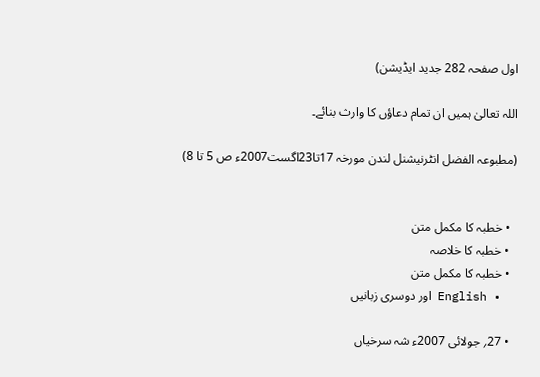اول صفحہ 282 جدید ایڈیشن)

اللہ تعالیٰ ہمیں ان تمام دعاؤں کا وارث بنائے۔

(مطبوعہ الفضل انٹرنیشنل لندن مورخہ 17تا23اگست2007ء ص 5 تا 8)


  • خطبہ کا مکمل متن
  • خطبہ کا خلاصہ
  • خطبہ کا مکمل متن
  • English اور دوسری زبانیں

  • 27؍ جولائی 2007ء شہ سرخیاں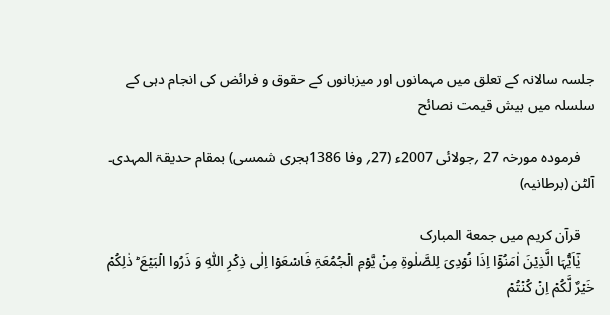جلسہ سالانہ کے تعلق میں مہمانوں اور میزبانوں کے حقوق و فرائض کی انجام دہی کے سلسلہ میں بیش قیمت نصائح

    فرمودہ مورخہ 27 ؍جولائی 2007ء (27؍ وفا 1386ہجری شمسی) بمقام حدیقۃ المہدی۔ آلٹن (برطانیہ)

    قرآن کریم میں جمعة المبارک
    یٰۤاَیُّہَا الَّذِیۡنَ اٰمَنُوۡۤا اِذَا نُوۡدِیَ لِلصَّلٰوۃِ مِنۡ یَّوۡمِ الۡجُمُعَۃِ فَاسۡعَوۡا اِلٰی ذِکۡرِ اللّٰہِ وَ ذَرُوا الۡبَیۡعَ ؕ ذٰلِکُمۡ خَیۡرٌ لَّکُمۡ اِنۡ کُنۡتُمۡ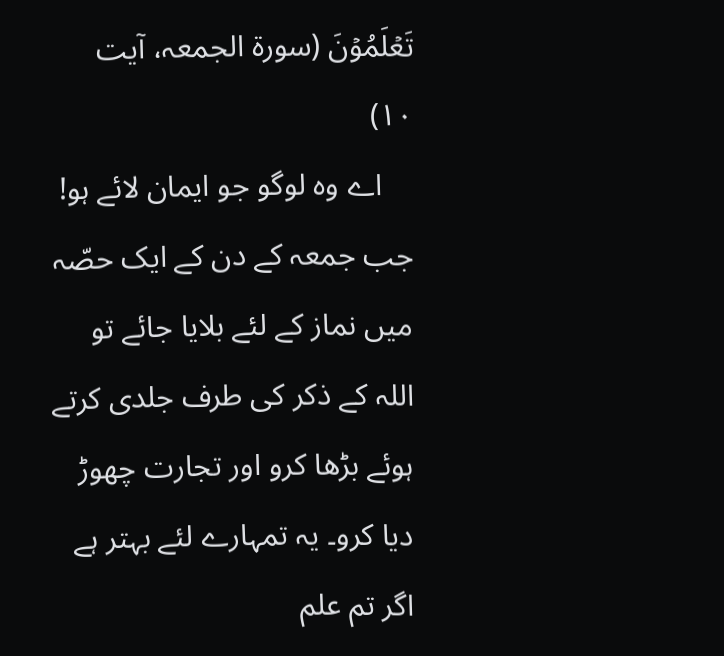تَعۡلَمُوۡنَ (سورة الجمعہ، آیت ۱۰)
    اے وہ لوگو جو ایمان لائے ہو! جب جمعہ کے دن کے ایک حصّہ میں نماز کے لئے بلایا جائے تو اللہ کے ذکر کی طرف جلدی کرتے ہوئے بڑھا کرو اور تجارت چھوڑ دیا کرو۔ یہ تمہارے لئے بہتر ہے اگر تم علم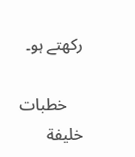رکھتے ہو۔

    خطبات خلیفة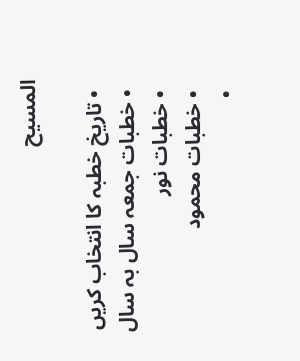المسیح

  • تاریخ خطبہ کا انتخاب کریں
  • خطبات جمعہ سال بہ سال
  • خطبات نور
  • خطبات محمود
  •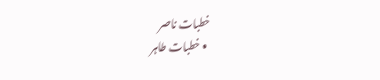خطبات ناصر
  • خطبات طاہر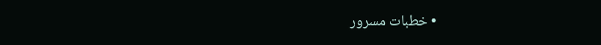• خطبات مسرور